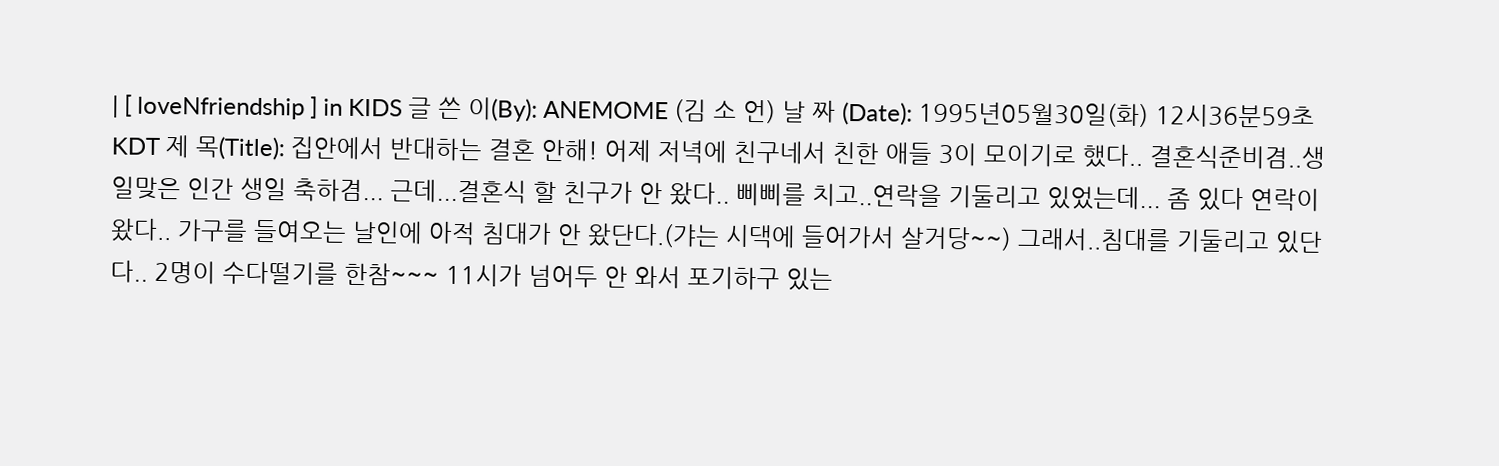| [ loveNfriendship ] in KIDS 글 쓴 이(By): ANEMOME (김 소 언) 날 짜 (Date): 1995년05월30일(화) 12시36분59초 KDT 제 목(Title): 집안에서 반대하는 결혼 안해! 어제 저녁에 친구네서 친한 애들 3이 모이기로 했다.. 결혼식준비겸..생일맞은 인간 생일 축하겸... 근데...결혼식 할 친구가 안 왔다.. 삐삐를 치고..연락을 기둘리고 있었는데... 좀 있다 연락이 왔다.. 가구를 들여오는 날인에 아적 침대가 안 왔단다.(갸는 시댁에 들어가서 살거당~~) 그래서..침대를 기둘리고 있단다.. 2명이 수다떨기를 한참~~~ 11시가 넘어두 안 와서 포기하구 있는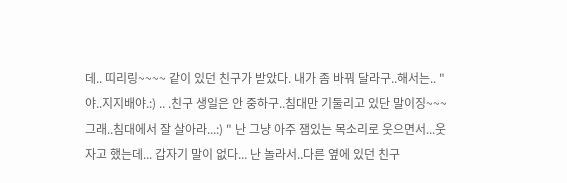데.. 띠리링~~~~ 같이 있던 친구가 받았다. 내가 좀 바꿔 달라구..해서는.. "야..지지배야.:) .. .친구 생일은 안 중하구..침대만 기둘리고 있단 말이징~~~ 그래..침대에서 잘 살아라...:) " 난 그냥 아주 잼있는 목소리로 웃으면서...웃자고 했는데... 갑자기 말이 없다... 난 놀라서..다른 옆에 있던 친구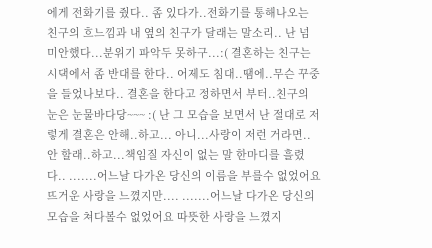에게 전화기를 줬다.. 좀 있다가..전화기를 통해나오는 친구의 흐느낌과 내 옆의 친구가 달래는 말소리.. 난 넘 미안했다...분위기 파악두 못하구...:( 결혼하는 친구는 시댁에서 좀 반대를 한다.. 어제도 침대..땜에..무슨 꾸중을 들었나보다.. 결혼을 한다고 정하면서 부터..친구의 눈은 눈물바다당~~~ :( 난 그 모습을 보면서 난 절대로 저렇게 결혼은 안해..하고... 아니...사랑이 저런 거라면..안 할래..하고...책임질 자신이 없는 말 한마디를 흘렸다.. .......어느날 다가온 당신의 이름을 부를수 없었어요 뜨거운 사랑을 느꼈지만.... .......어느날 다가온 당신의 모습을 쳐다볼수 없었어요 따뜻한 사랑을 느꼈지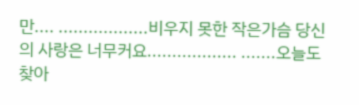만.... ..................비우지 못한 작은가슴 당신의 사랑은 너무커요.................. .......오늘도 찾아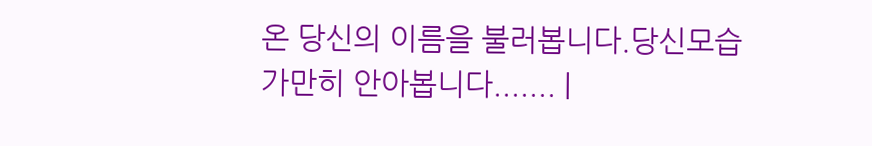온 당신의 이름을 불러봅니다.당신모습 가만히 안아봅니다....... |